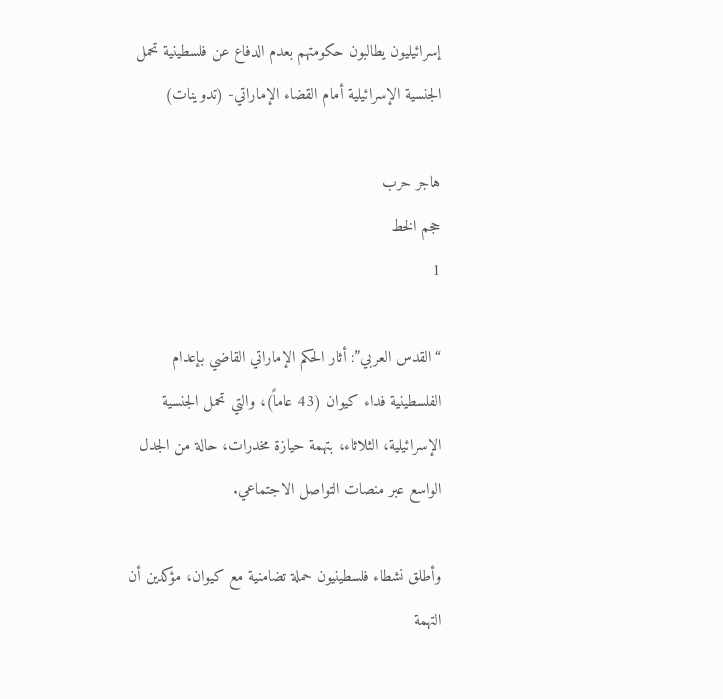إسرائيليون يطالبون حكومتهم بعدم الدفاع عن فلسطينية تحمل الجنسية الإسرائيلية أمام القضاء الإماراتي- (تدوينات)

هاجر حرب
حجم الخط
1

“القدس العربي”: أثار الحكم الإماراتي القاضي بإعدام الفلسطينية فداء كيوان (43 عاماً)، والتي تحمل الجنسية الإسرائيلية، الثلاثاء، بتهمة حيازة مخدرات، حالة من الجدل الواسع عبر منصات التواصل الاجتماعي.

وأطلق نشطاء فلسطينيون حملة تضامنية مع كيوان، مؤكدين أن التهمة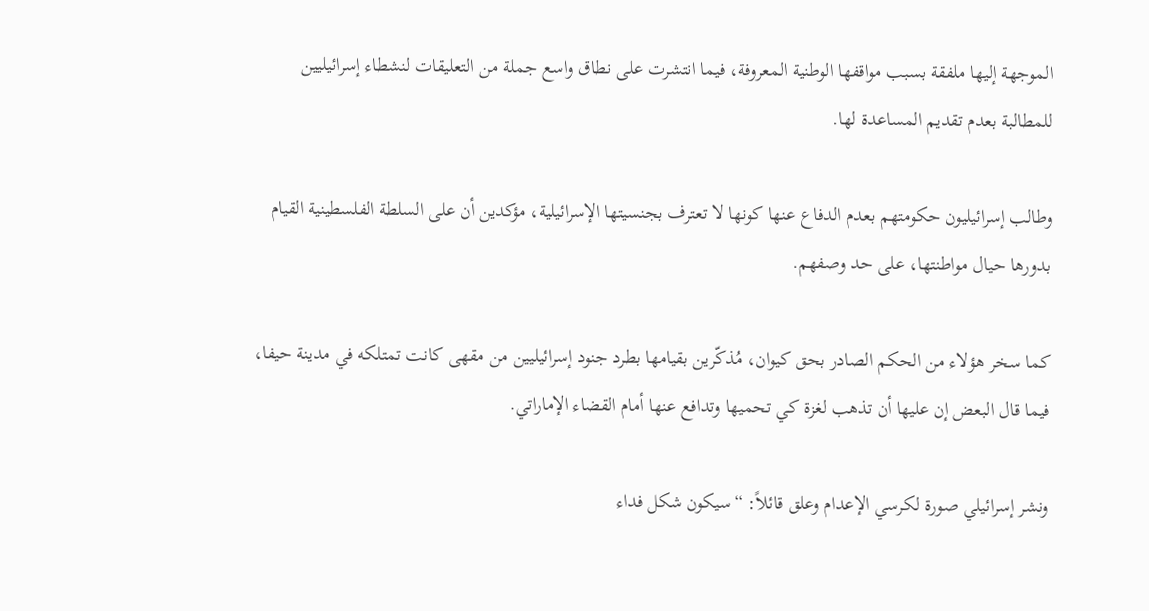الموجهة إليها ملفقة بسبب مواقفها الوطنية المعروفة، فيما انتشرت على نطاق واسع جملة من التعليقات لنشطاء إسرائيليين للمطالبة بعدم تقديم المساعدة لها.

وطالب إسرائيليون حكومتهم بعدم الدفاع عنها كونها لا تعترف بجنسيتها الإسرائيلية، مؤكدين أن على السلطة الفلسطينية القيام بدورها حيال مواطنتها، على حد وصفهم.

كما سخر هؤلاء من الحكم الصادر بحق كيوان، مُذكّرين بقيامها بطرد جنود إسرائيليين من مقهى كانت تمتلكه في مدينة حيفا، فيما قال البعض إن عليها أن تذهب لغزة كي تحميها وتدافع عنها أمام القضاء الإماراتي.

ونشر إسرائيلي صورة لكرسي الإعدام وعلق قائلاً: “سيكون شكل فداء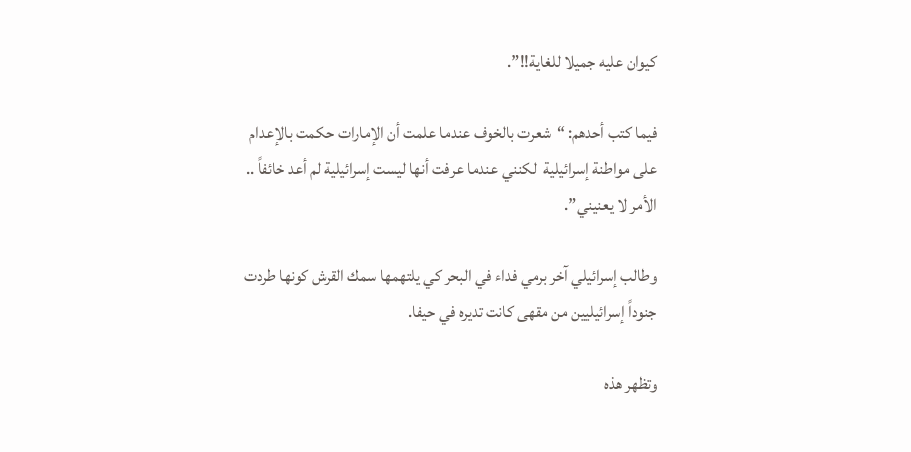كيوان عليه جميلا للغاية!!”.

فيما كتب أحدهم: “شعرت بالخوف عندما علمت أن الإمارات حكمت بالإعدام على مواطنة إسرائيلية  لكنني عندما عرفت أنها ليست إسرائيلية لم أعد خائفاً .. الأمر لا يعنيني”.

وطالب إسرائيلي آخر برمي فداء في البحر كي يلتهمها سمك القرش كونها طردت جنوداً إسرائيليين من مقهى كانت تديره في حيفا.

وتظهر هذه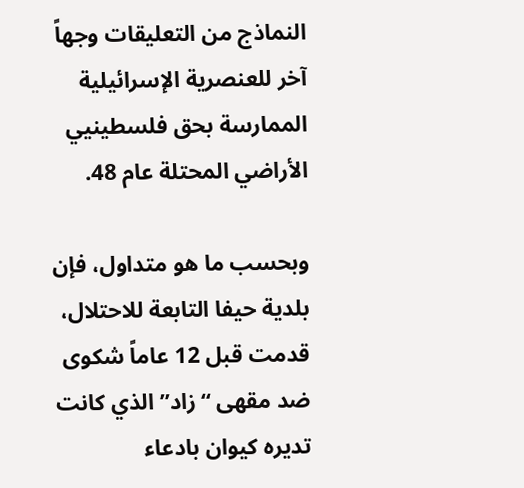النماذج من التعليقات وجهاً آخر للعنصرية الإسرائيلية الممارسة بحق فلسطينيي الأراضي المحتلة عام 48.

وبحسب ما هو متداول، فإن بلدية حيفا التابعة للاحتلال، قدمت قبل 12 عاماً شكوى ضد مقهى “زاد” الذي كانت تديره كيوان بادعاء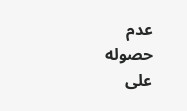عدم حصوله على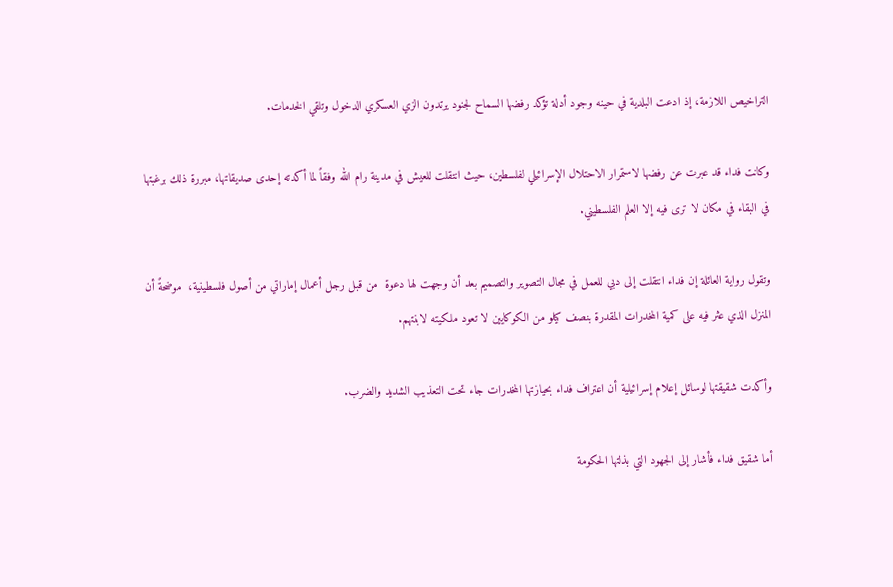التراخيص اللازمة، إذ ادعت البلدية في حينه وجود أدلة تؤكد رفضها السماح لجنود يرتدون الزي العسكري الدخول وتلقي الخدمات.

وكانت فداء قد عبرت عن رفضها لاستمرار الاحتلال الإسرائيلي لفلسطين، حيث انتقلت للعيش في مدينة رام الله وفقاً لما أكدته إحدى صديقاتها، مبررة ذلك برغبتها في البقاء في مكان لا ترى فيه إلا العلم الفلسطيني.

وتقول رواية العائلة إن فداء انتقلت إلى دبي للعمل في مجال التصوير والتصميم بعد أن وجهت لها دعوة  من قبل رجل أعمال إماراتي من أصول فلسطينية،  موضحةً أن المنزل الذي عثر فيه على كمية المخدرات المقدرة بنصف كيلو من الكوكايين لا تعود ملكيته لابنتهم.

وأكدت شقيقتها لوسائل إعلام إسرائيلية أن اعتراف فداء بحيازتها المخدرات جاء تحت التعذيب الشديد والضرب.

أما شقيق فداء فأشار إلى الجهود التي بذلتها الحكومة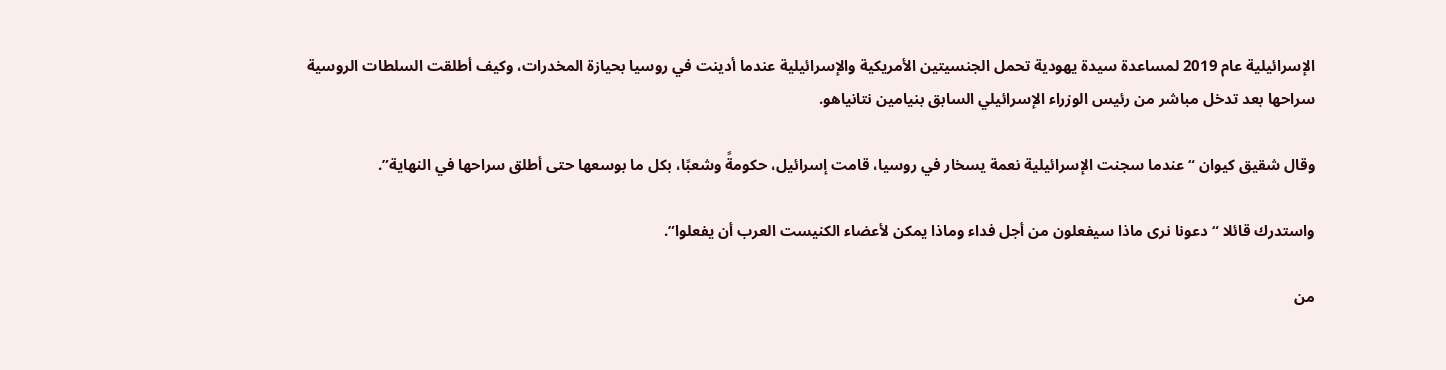الإسرائيلية عام 2019 لمساعدة سيدة يهودية تحمل الجنسيتين الأمريكية والإسرائيلية عندما أدينت في روسيا بحيازة المخدرات، وكيف أطلقت السلطات الروسية سراحها بعد تدخل مباشر من رئيس الوزراء الإسرائيلي السابق بنيامين نتانياهو.

وقال شقيق كيوان “عندما سجنت الإسرائيلية نعمة يسخار في روسيا، قامت إسرائيل، حكومةً وشعبًا، بكل ما بوسعها حتى أطلق سراحها في النهاية”.

واستدرك قائلا “دعونا نرى ماذا سيفعلون من أجل فداء وماذا يمكن لأعضاء الكنيست العرب أن يفعلوا”.

من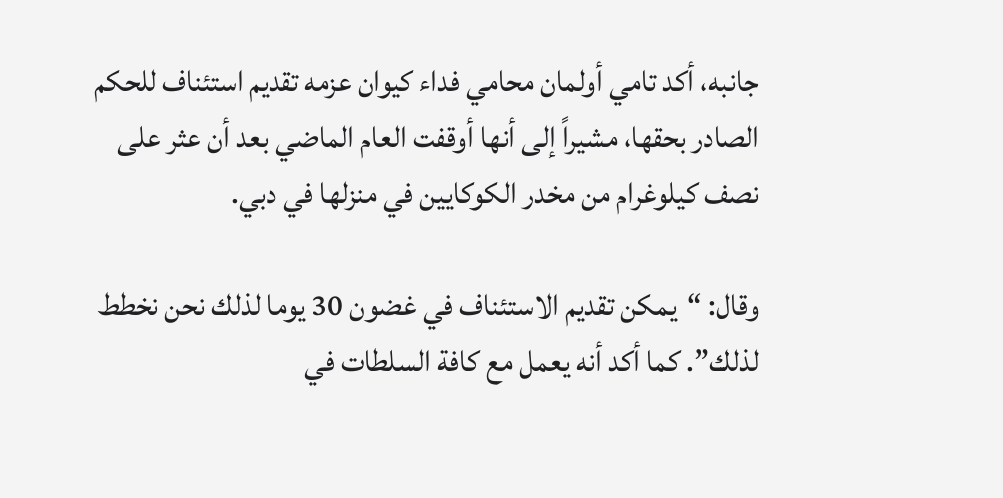جانبه، أكد تامي أولمان محامي فداء كيوان عزمه تقديم استئناف للحكم الصادر بحقها، مشيراً إلى أنها أوقفت العام الماضي بعد أن عثر على نصف كيلوغرام من مخدر الكوكايين في منزلها في دبي.

وقال: “يمكن تقديم الاستئناف في غضون 30 يوما لذلك نحن نخطط لذلك”. كما أكد أنه يعمل مع كافة السلطات في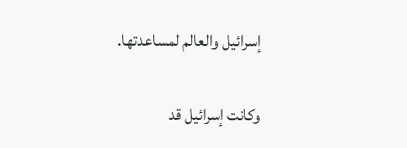إسرائيل والعالم لمساعدتها.

وكانت إسرائيل قد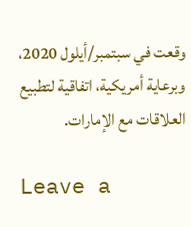وقعت في سبتمبر/أيلول 2020، وبرعاية أمريكية، اتفاقية لتطبيع العلاقات مع الإمارات.

Leave a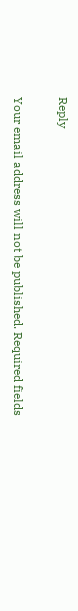Reply

Your email address will not be published. Required fields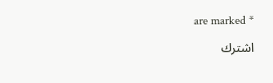are marked *

اشترك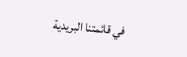في قائمتنا البريدية